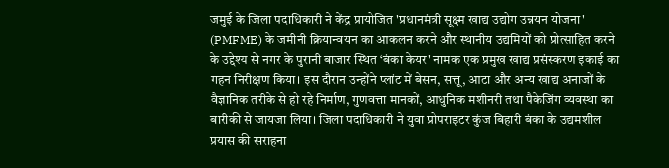जमुई के जिला पदाधिकारी ने केंद्र प्रायोजित 'प्रधानमंत्री सूक्ष्म खाद्य उद्योग उन्नयन योजना' (PMFME) के जमीनी क्रियान्वयन का आकलन करने और स्थानीय उद्यमियों को प्रोत्साहित करने के उद्देश्य से नगर के पुरानी बाजार स्थित ‘बंका केयर' नामक एक प्रमुख खाद्य प्रसंस्करण इकाई का गहन निरीक्षण किया। इस दौरान उन्होंने प्लांट में बेसन, सत्तू, आटा और अन्य खाद्य अनाजों के वैज्ञानिक तरीके से हो रहे निर्माण, गुणवत्ता मानकों, आधुनिक मशीनरी तथा पैकेजिंग व्यवस्था का बारीकी से जायजा लिया। जिला पदाधिकारी ने युवा प्रोपराइटर कुंज बिहारी बंका के उद्यमशील प्रयास की सराहना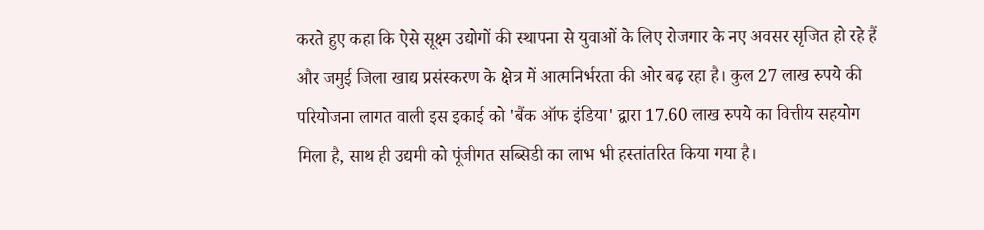करते हुए कहा कि ऐसे सूक्ष्म उद्योगों की स्थापना से युवाओं के लिए रोजगार के नए अवसर सृजित हो रहे हैं और जमुई जिला खाद्य प्रसंस्करण के क्षेत्र में आत्मनिर्भरता की ओर बढ़ रहा है। कुल 27 लाख रुपये की परियोजना लागत वाली इस इकाई को 'बैंक ऑफ इंडिया' द्वारा 17.60 लाख रुपये का वित्तीय सहयोग मिला है, साथ ही उद्यमी को पूंजीगत सब्सिडी का लाभ भी हस्तांतरित किया गया है।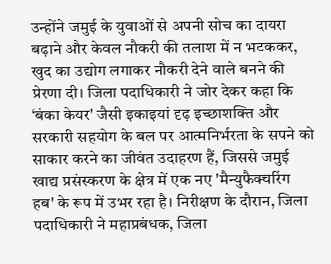उन्होंने जमुई के युवाओं से अपनी सोच का दायरा बढ़ाने और केवल नौकरी की तलाश में न भटककर, खुद का उद्योग लगाकर नौकरी देने वाले बनने की प्रेरणा दी। जिला पदाधिकारी ने जोर देकर कहा कि ‘बंका केयर' जैसी इकाइयां दृढ़ इच्छाशक्ति और सरकारी सहयोग के बल पर आत्मनिर्भरता के सपने को साकार करने का जीवंत उदाहरण हैं, जिससे जमुई खाद्य प्रसंस्करण के क्षेत्र में एक नए 'मैन्युफैक्चरिंग हब' के रूप में उभर रहा है। निरीक्षण के दौरान, जिला पदाधिकारी ने महाप्रबंधक, जिला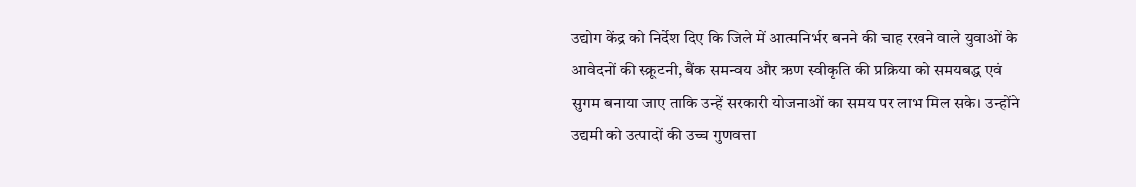उद्योग केंद्र को निर्देश दिए कि जिले में आत्मनिर्भर बनने की चाह रखने वाले युवाओं के आवेदनों की स्क्रूटनी, बैंक समन्वय और ऋण स्वीकृति की प्रक्रिया को समयबद्ध एवं सुगम बनाया जाए ताकि उन्हें सरकारी योजनाओं का समय पर लाभ मिल सके। उन्होंने उद्यमी को उत्पादों की उच्च गुणवत्ता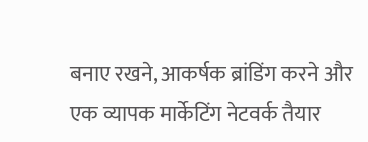बनाए रखने, आकर्षक ब्रांडिंग करने और एक व्यापक मार्केटिंग नेटवर्क तैयार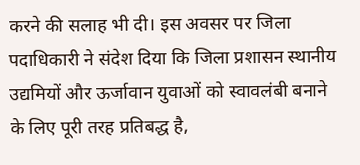करने की सलाह भी दी। इस अवसर पर जिला पदाधिकारी ने संदेश दिया कि जिला प्रशासन स्थानीय उद्यमियों और ऊर्जावान युवाओं को स्वावलंबी बनाने के लिए पूरी तरह प्रतिबद्ध है,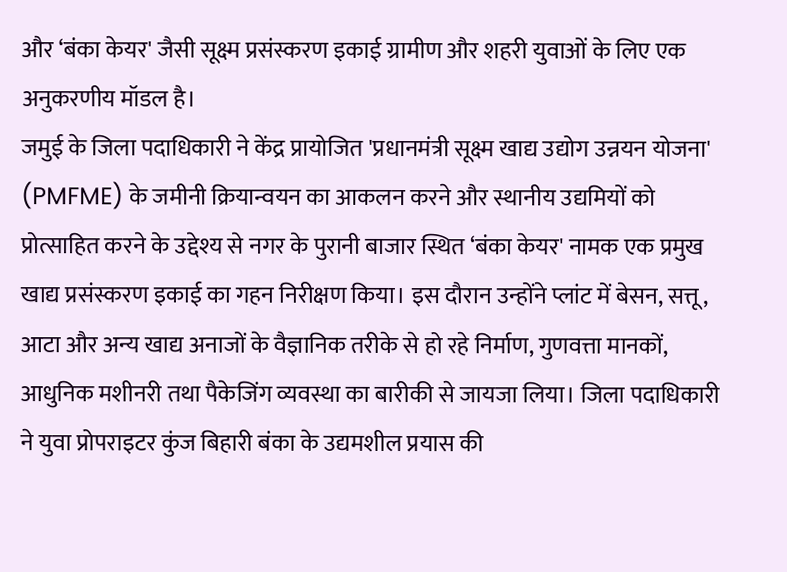और ‘बंका केयर' जैसी सूक्ष्म प्रसंस्करण इकाई ग्रामीण और शहरी युवाओं के लिए एक अनुकरणीय मॉडल है।
जमुई के जिला पदाधिकारी ने केंद्र प्रायोजित 'प्रधानमंत्री सूक्ष्म खाद्य उद्योग उन्नयन योजना' (PMFME) के जमीनी क्रियान्वयन का आकलन करने और स्थानीय उद्यमियों को प्रोत्साहित करने के उद्देश्य से नगर के पुरानी बाजार स्थित ‘बंका केयर' नामक एक प्रमुख खाद्य प्रसंस्करण इकाई का गहन निरीक्षण किया। इस दौरान उन्होंने प्लांट में बेसन, सत्तू, आटा और अन्य खाद्य अनाजों के वैज्ञानिक तरीके से हो रहे निर्माण, गुणवत्ता मानकों, आधुनिक मशीनरी तथा पैकेजिंग व्यवस्था का बारीकी से जायजा लिया। जिला पदाधिकारी ने युवा प्रोपराइटर कुंज बिहारी बंका के उद्यमशील प्रयास की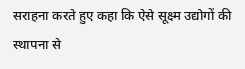सराहना करते हुए कहा कि ऐसे सूक्ष्म उद्योगों की स्थापना से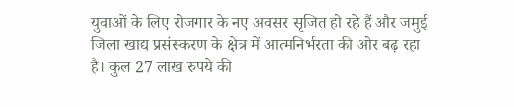युवाओं के लिए रोजगार के नए अवसर सृजित हो रहे हैं और जमुई जिला खाद्य प्रसंस्करण के क्षेत्र में आत्मनिर्भरता की ओर बढ़ रहा है। कुल 27 लाख रुपये की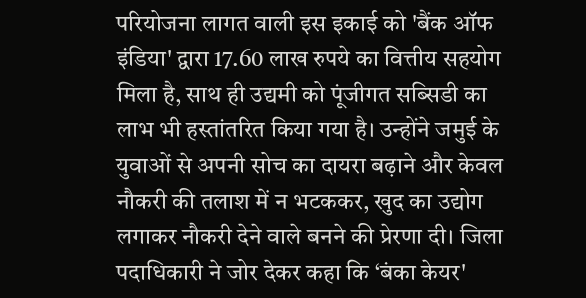परियोजना लागत वाली इस इकाई को 'बैंक ऑफ इंडिया' द्वारा 17.60 लाख रुपये का वित्तीय सहयोग मिला है, साथ ही उद्यमी को पूंजीगत सब्सिडी का लाभ भी हस्तांतरित किया गया है। उन्होंने जमुई के युवाओं से अपनी सोच का दायरा बढ़ाने और केवल नौकरी की तलाश में न भटककर, खुद का उद्योग लगाकर नौकरी देने वाले बनने की प्रेरणा दी। जिला पदाधिकारी ने जोर देकर कहा कि ‘बंका केयर'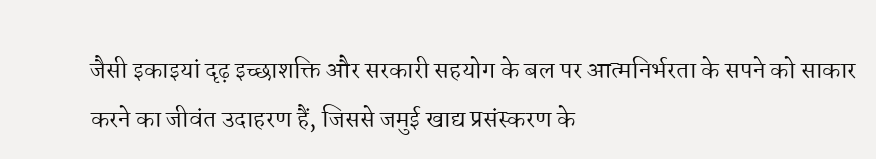जैसी इकाइयां दृढ़ इच्छाशक्ति और सरकारी सहयोग के बल पर आत्मनिर्भरता के सपने को साकार करने का जीवंत उदाहरण हैं, जिससे जमुई खाद्य प्रसंस्करण के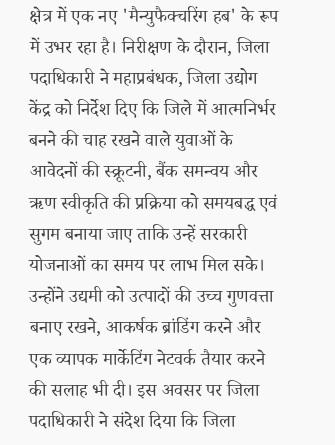क्षेत्र में एक नए 'मैन्युफैक्चरिंग हब' के रूप में उभर रहा है। निरीक्षण के दौरान, जिला पदाधिकारी ने महाप्रबंधक, जिला उद्योग केंद्र को निर्देश दिए कि जिले में आत्मनिर्भर बनने की चाह रखने वाले युवाओं के आवेदनों की स्क्रूटनी, बैंक समन्वय और ऋण स्वीकृति की प्रक्रिया को समयबद्ध एवं सुगम बनाया जाए ताकि उन्हें सरकारी योजनाओं का समय पर लाभ मिल सके। उन्होंने उद्यमी को उत्पादों की उच्च गुणवत्ता बनाए रखने, आकर्षक ब्रांडिंग करने और एक व्यापक मार्केटिंग नेटवर्क तैयार करने की सलाह भी दी। इस अवसर पर जिला पदाधिकारी ने संदेश दिया कि जिला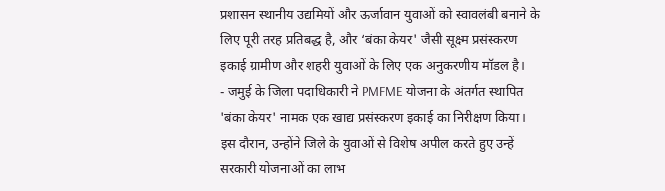प्रशासन स्थानीय उद्यमियों और ऊर्जावान युवाओं को स्वावलंबी बनाने के लिए पूरी तरह प्रतिबद्ध है, और ‘बंका केयर' जैसी सूक्ष्म प्रसंस्करण इकाई ग्रामीण और शहरी युवाओं के लिए एक अनुकरणीय मॉडल है।
- जमुई के जिला पदाधिकारी ने PMFME योजना के अंतर्गत स्थापित 'बंका केयर' नामक एक खाद्य प्रसंस्करण इकाई का निरीक्षण किया। इस दौरान, उन्होंने जिले के युवाओं से विशेष अपील करते हुए उन्हें सरकारी योजनाओं का लाभ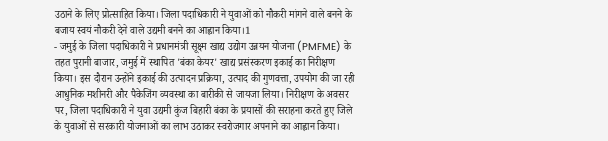उठाने के लिए प्रोत्साहित किया। जिला पदाधिकारी ने युवाओं को नौकरी मांगने वाले बनने के बजाय स्वयं नौकरी देने वाले उद्यमी बनने का आह्वान किया।1
- जमुई के जिला पदाधिकारी ने प्रधानमंत्री सूक्ष्म खाद्य उद्योग उन्नयन योजना (PMFME) के तहत पुरानी बाजार, जमुई में स्थापित 'बंका केयर' खाद्य प्रसंस्करण इकाई का निरीक्षण किया। इस दौरान उन्होंने इकाई की उत्पादन प्रक्रिया, उत्पाद की गुणवत्ता, उपयोग की जा रही आधुनिक मशीनरी और पैकेजिंग व्यवस्था का बारीकी से जायजा लिया। निरीक्षण के अवसर पर, जिला पदाधिकारी ने युवा उद्यमी कुंज बिहारी बंका के प्रयासों की सराहना करते हुए जिले के युवाओं से सरकारी योजनाओं का लाभ उठाकर स्वरोजगार अपनाने का आह्वान किया।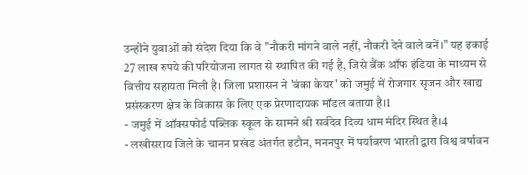उन्होंने युवाओं को संदेश दिया कि वे "नौकरी मांगने वाले नहीं, नौकरी देने वाले बनें।" यह इकाई 27 लाख रुपये की परियोजना लागत से स्थापित की गई है, जिसे बैंक ऑफ इंडिया के माध्यम से वित्तीय सहायता मिली है। जिला प्रशासन ने 'बंका केयर' को जमुई में रोजगार सृजन और खाद्य प्रसंस्करण क्षेत्र के विकास के लिए एक प्रेरणादायक मॉडल बताया है।1
- जमुई में ऑक्सफोर्ड पब्लिक स्कूल के सामने श्री सर्वदेव दिव्य धाम मंदिर स्थित है।4
- लखीसराय जिले के चानन प्रखंड अंतर्गत इटौन, मननपुर में पर्यावरण भारती द्वारा विश्व वर्षावन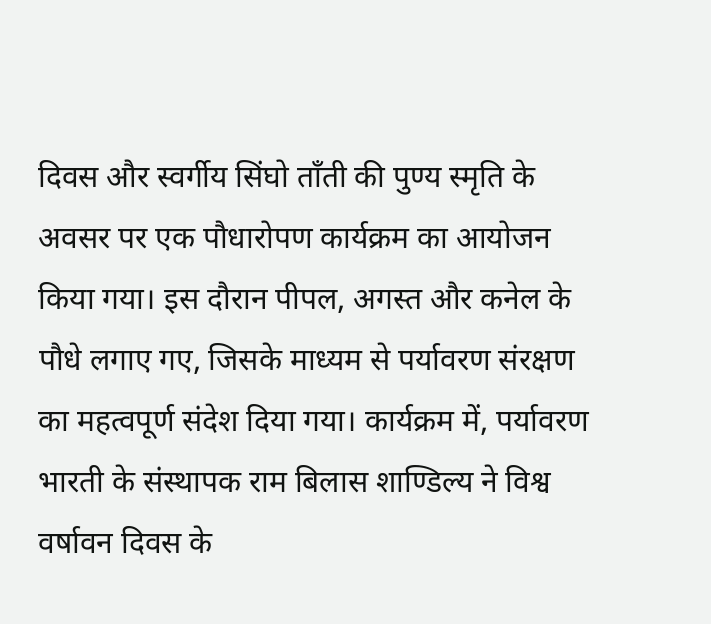दिवस और स्वर्गीय सिंघो ताँती की पुण्य स्मृति के अवसर पर एक पौधारोपण कार्यक्रम का आयोजन किया गया। इस दौरान पीपल, अगस्त और कनेल के पौधे लगाए गए, जिसके माध्यम से पर्यावरण संरक्षण का महत्वपूर्ण संदेश दिया गया। कार्यक्रम में, पर्यावरण भारती के संस्थापक राम बिलास शाण्डिल्य ने विश्व वर्षावन दिवस के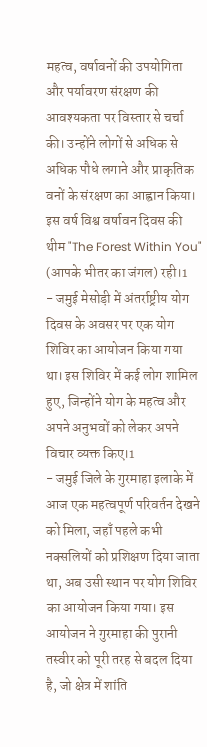महत्व, वर्षावनों की उपयोगिता और पर्यावरण संरक्षण की आवश्यकता पर विस्तार से चर्चा की। उन्होंने लोगों से अधिक से अधिक पौधे लगाने और प्राकृतिक वनों के संरक्षण का आह्वान किया। इस वर्ष विश्व वर्षावन दिवस की थीम "The Forest Within You" (आपके भीतर का जंगल) रही।1
- जमुई मेसोड़ी में अंतर्राष्ट्रीय योग दिवस के अवसर पर एक योग शिविर का आयोजन किया गया था। इस शिविर में कई लोग शामिल हुए, जिन्होंने योग के महत्व और अपने अनुभवों को लेकर अपने विचार व्यक्त किए।1
- जमुई जिले के गुरमाहा इलाके में आज एक महत्वपूर्ण परिवर्तन देखने को मिला, जहाँ पहले कभी नक्सलियों को प्रशिक्षण दिया जाता था, अब उसी स्थान पर योग शिविर का आयोजन किया गया। इस आयोजन ने गुरमाहा की पुरानी तस्वीर को पूरी तरह से बदल दिया है, जो क्षेत्र में शांति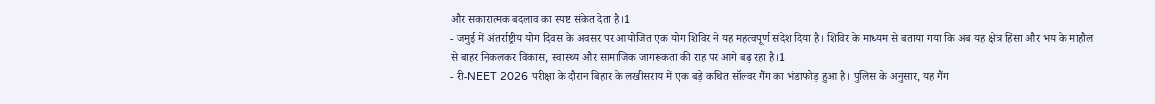और सकारात्मक बदलाव का स्पष्ट संकेत देता है।1
- जमुई में अंतर्राष्ट्रीय योग दिवस के अवसर पर आयोजित एक योग शिविर ने यह महत्वपूर्ण संदेश दिया है। शिविर के माध्यम से बताया गया कि अब यह क्षेत्र हिंसा और भय के माहौल से बाहर निकलकर विकास, स्वास्थ्य और सामाजिक जागरूकता की राह पर आगे बढ़ रहा है।1
- री-NEET 2026 परीक्षा के दौरान बिहार के लखीसराय में एक बड़े कथित सॉल्वर गैंग का भंडाफोड़ हुआ है। पुलिस के अनुसार, यह गैंग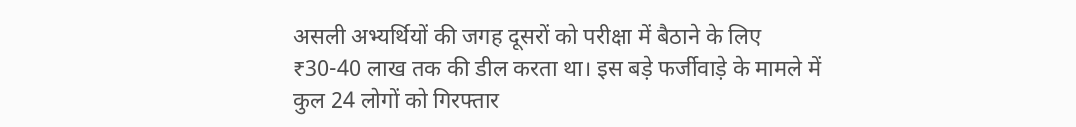असली अभ्यर्थियों की जगह दूसरों को परीक्षा में बैठाने के लिए ₹30-40 लाख तक की डील करता था। इस बड़े फर्जीवाड़े के मामले में कुल 24 लोगों को गिरफ्तार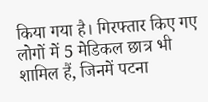किया गया है। गिरफ्तार किए गए लोगों में 5 मेडिकल छात्र भी शामिल हैं, जिनमें पटना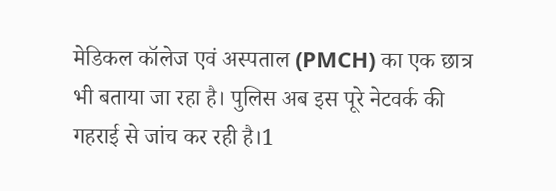मेडिकल कॉलेज एवं अस्पताल (PMCH) का एक छात्र भी बताया जा रहा है। पुलिस अब इस पूरे नेटवर्क की गहराई से जांच कर रही है।1